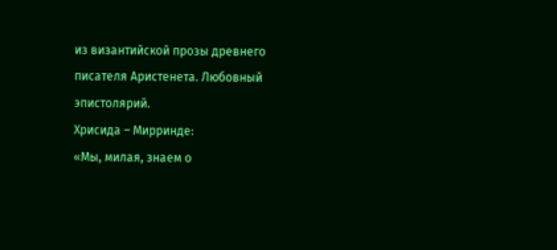из византийской прозы древнего писателя Аристенета. Любовный эпистолярий.
Хрисида – Мирринде:
«Мы, милая, знаем о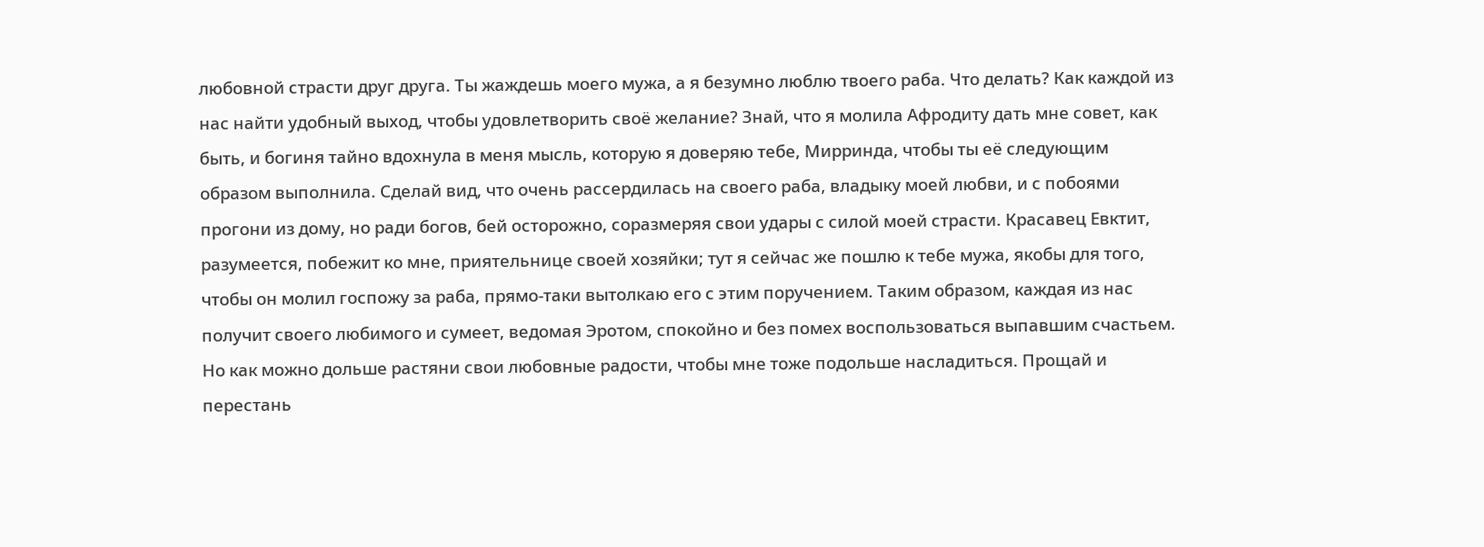любовной страсти друг друга. Ты жаждешь моего мужа, а я безумно люблю твоего раба. Что делать? Как каждой из нас найти удобный выход, чтобы удовлетворить своё желание? Знай, что я молила Афродиту дать мне совет, как быть, и богиня тайно вдохнула в меня мысль, которую я доверяю тебе, Мирринда, чтобы ты её следующим образом выполнила. Сделай вид, что очень рассердилась на своего раба, владыку моей любви, и с побоями прогони из дому, но ради богов, бей осторожно, соразмеряя свои удары с силой моей страсти. Красавец Евктит, разумеется, побежит ко мне, приятельнице своей хозяйки; тут я сейчас же пошлю к тебе мужа, якобы для того, чтобы он молил госпожу за раба, прямо-таки вытолкаю его с этим поручением. Таким образом, каждая из нас получит своего любимого и сумеет, ведомая Эротом, спокойно и без помех воспользоваться выпавшим счастьем. Но как можно дольше растяни свои любовные радости, чтобы мне тоже подольше насладиться. Прощай и перестань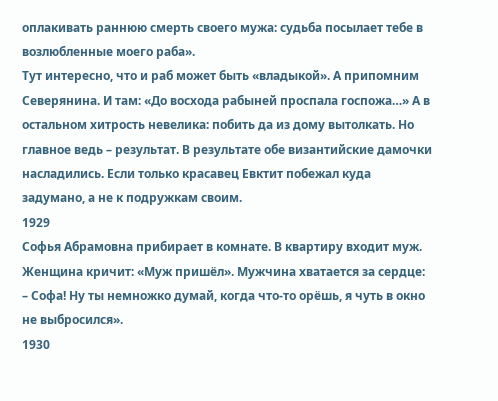оплакивать раннюю смерть своего мужа: судьба посылает тебе в возлюбленные моего раба».
Тут интересно, что и раб может быть «владыкой». А припомним Северянина. И там: «До восхода рабыней проспала госпожа…» А в остальном хитрость невелика: побить да из дому вытолкать. Но главное ведь – результат. В результате обе византийские дамочки насладились. Если только красавец Евктит побежал куда задумано, а не к подружкам своим.
1929
Софья Абрамовна прибирает в комнате. В квартиру входит муж. Женщина кричит: «Муж пришёл». Мужчина хватается за сердце:
– Софа! Ну ты немножко думай, когда что-то орёшь, я чуть в окно не выбросился».
1930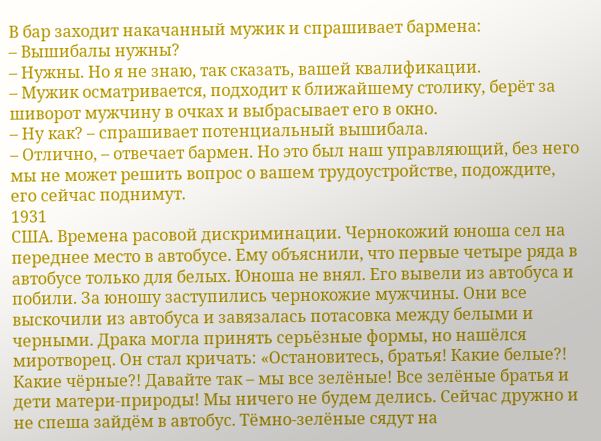В бар заходит накачанный мужик и спрашивает бармена:
– Вышибалы нужны?
– Нужны. Но я не знаю, так сказать, вашей квалификации.
– Мужик осматривается, подходит к ближайшему столику, берёт за шиворот мужчину в очках и выбрасывает его в окно.
– Ну как? – спрашивает потенциальный вышибала.
– Отлично, – отвечает бармен. Но это был наш управляющий, без него мы не может решить вопрос о вашем трудоустройстве, подождите, его сейчас поднимут.
1931
США. Времена расовой дискриминации. Чернокожий юноша сел на переднее место в автобусе. Ему объяснили, что первые четыре ряда в автобусе только для белых. Юноша не внял. Его вывели из автобуса и побили. За юношу заступились чернокожие мужчины. Они все выскочили из автобуса и завязалась потасовка между белыми и черными. Драка могла принять серьёзные формы, но нашёлся миротворец. Он стал кричать: «Остановитесь, братья! Какие белые?! Какие чёрные?! Давайте так – мы все зелёные! Все зелёные братья и дети матери-природы! Мы ничего не будем делись. Сейчас дружно и не спеша зайдём в автобус. Тёмно-зелёные сядут на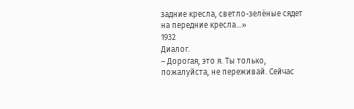задние кресла, светло-зелёные сядет на передние кресла…»
1932
Диалог.
– Дорогая, это я. Ты только, пожалуйста, не переживай. Сейчас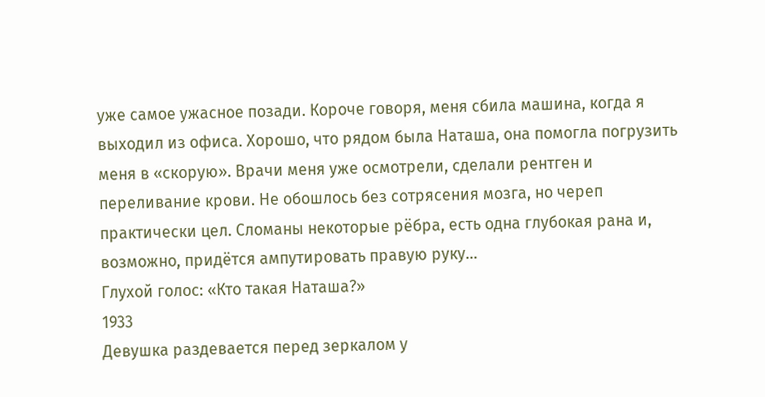уже самое ужасное позади. Короче говоря, меня сбила машина, когда я выходил из офиса. Хорошо, что рядом была Наташа, она помогла погрузить меня в «скорую». Врачи меня уже осмотрели, сделали рентген и переливание крови. Не обошлось без сотрясения мозга, но череп практически цел. Сломаны некоторые рёбра, есть одна глубокая рана и, возможно, придётся ампутировать правую руку…
Глухой голос: «Кто такая Наташа?»
1933
Девушка раздевается перед зеркалом у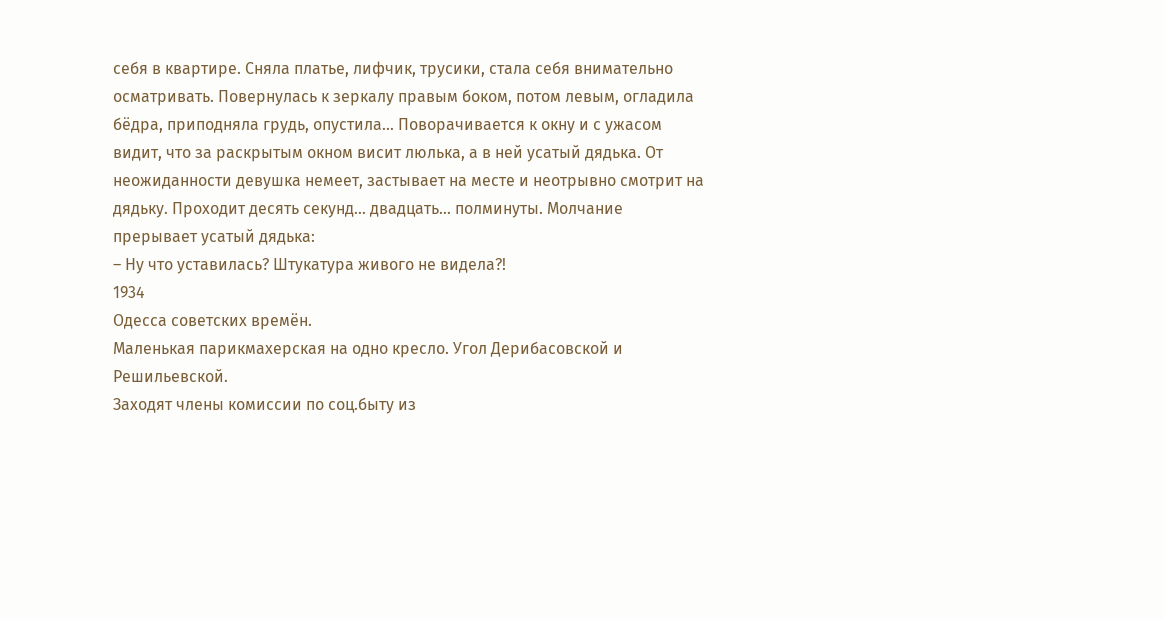себя в квартире. Сняла платье, лифчик, трусики, стала себя внимательно осматривать. Повернулась к зеркалу правым боком, потом левым, огладила бёдра, приподняла грудь, опустила… Поворачивается к окну и с ужасом видит, что за раскрытым окном висит люлька, а в ней усатый дядька. От неожиданности девушка немеет, застывает на месте и неотрывно смотрит на дядьку. Проходит десять секунд… двадцать… полминуты. Молчание прерывает усатый дядька:
– Ну что уставилась? Штукатура живого не видела?!
1934
Одесса советских времён.
Маленькая парикмахерская на одно кресло. Угол Дерибасовской и Решильевской.
Заходят члены комиссии по соц.быту из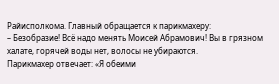Райисполкома. Главный обращается к парикмахеру:
– Безобразие! Всё надо менять Моисей Абрамович! Вы в грязном халате, горячей воды нет, волосы не убираются.
Парикмахер отвечает: «Я обеими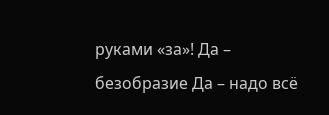руками «за»! Да – безобразие Да – надо всё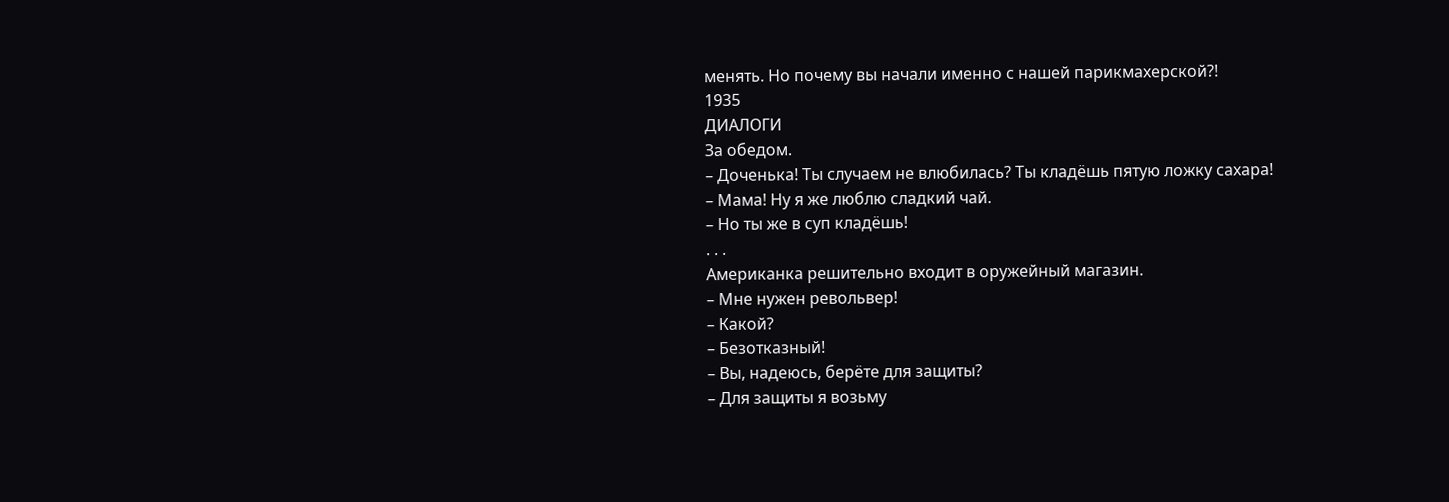менять. Но почему вы начали именно с нашей парикмахерской?!
1935
ДИАЛОГИ
За обедом.
– Доченька! Ты случаем не влюбилась? Ты кладёшь пятую ложку сахара!
– Мама! Ну я же люблю сладкий чай.
– Но ты же в суп кладёшь!
. . .
Американка решительно входит в оружейный магазин.
– Мне нужен револьвер!
– Какой?
– Безотказный!
– Вы, надеюсь, берёте для защиты?
– Для защиты я возьму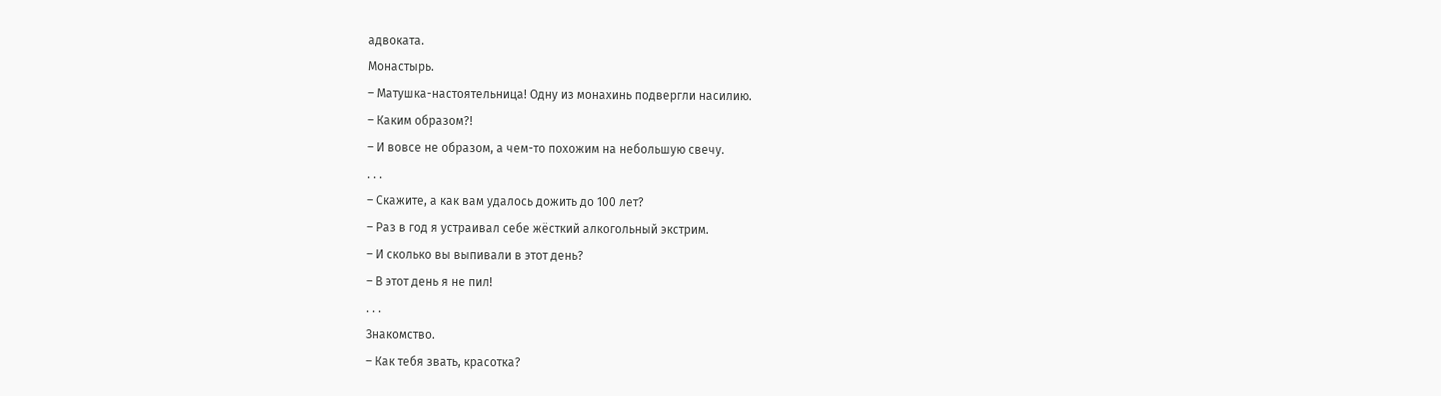адвоката.
Монастырь.
– Матушка-настоятельница! Одну из монахинь подвергли насилию.
– Каким образом?!
– И вовсе не образом, а чем-то похожим на небольшую свечу.
. . .
– Скажите, а как вам удалось дожить до 100 лет?
– Раз в год я устраивал себе жёсткий алкогольный экстрим.
– И сколько вы выпивали в этот день?
– В этот день я не пил!
. . .
Знакомство.
– Как тебя звать, красотка?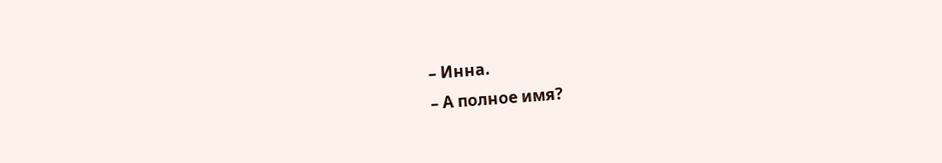– Инна.
– А полное имя?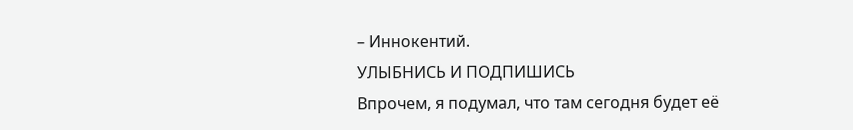– Иннокентий.
УЛЫБНИСЬ И ПОДПИШИСЬ
Впрочем, я подумал, что там сегодня будет её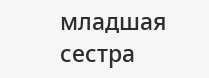младшая сестра